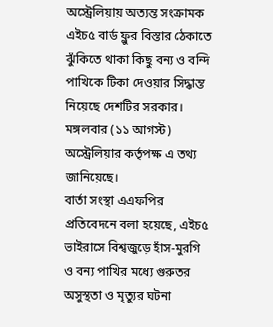অস্ট্রেলিয়ায় অত্যন্ত সংক্রামক এইচ৫ বার্ড ফ্লুর বিস্তার ঠেকাতে ঝুঁকিতে থাকা কিছু বন্য ও বন্দি পাখিকে টিকা দেওয়ার সিদ্ধান্ত নিয়েছে দেশটির সরকার। মঙ্গলবার (১১ আগস্ট) অস্ট্রেলিয়ার কর্তৃপক্ষ এ তথ্য জানিয়েছে।
বার্তা সংস্থা এএফপির প্রতিবেদনে বলা হয়েছে, এইচ৫ ভাইরাসে বিশ্বজুড়ে হাঁস-মুরগি ও বন্য পাখির মধ্যে গুরুতর অসুস্থতা ও মৃত্যুর ঘটনা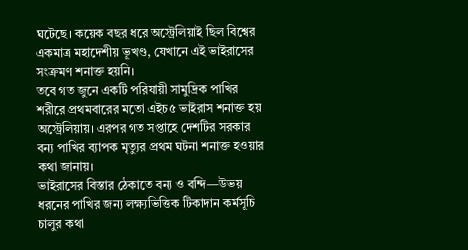ঘটেছে। কয়েক বছর ধরে অস্ট্রেলিয়াই ছিল বিশ্বের একমাত্র মহাদেশীয় ভূখণ্ড, যেখানে এই ভাইরাসের সংক্রমণ শনাক্ত হয়নি।
তবে গত জুনে একটি পরিযায়ী সামুদ্রিক পাখির শরীরে প্রথমবারের মতো এইচ৫ ভাইরাস শনাক্ত হয় অস্ট্রেলিয়ায়। এরপর গত সপ্তাহে দেশটির সরকার বন্য পাখির ব্যাপক মৃত্যুর প্রথম ঘটনা শনাক্ত হওয়ার কথা জানায়।
ভাইরাসের বিস্তার ঠেকাতে বন্য ও বন্দি—উভয় ধরনের পাখির জন্য লক্ষ্যভিত্তিক টিকাদান কর্মসূচি চালুর কথা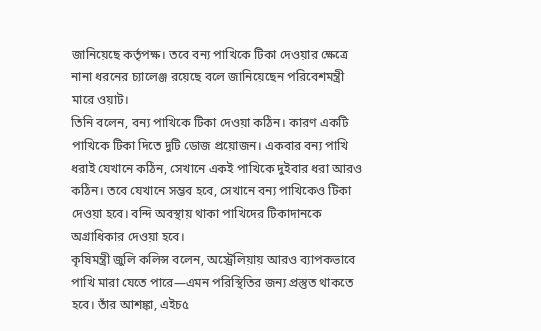জানিয়েছে কর্তৃপক্ষ। তবে বন্য পাখিকে টিকা দেওয়ার ক্ষেত্রে নানা ধরনের চ্যালেঞ্জ রয়েছে বলে জানিয়েছেন পরিবেশমন্ত্রী মারে ওয়াট।
তিনি বলেন, বন্য পাখিকে টিকা দেওয়া কঠিন। কারণ একটি পাখিকে টিকা দিতে দুটি ডোজ প্রয়োজন। একবার বন্য পাখি ধরাই যেখানে কঠিন, সেখানে একই পাখিকে দুইবার ধরা আরও কঠিন। তবে যেখানে সম্ভব হবে, সেখানে বন্য পাখিকেও টিকা দেওয়া হবে। বন্দি অবস্থায় থাকা পাখিদের টিকাদানকে অগ্রাধিকার দেওয়া হবে।
কৃষিমন্ত্রী জুলি কলিন্স বলেন, অস্ট্রেলিয়ায় আরও ব্যাপকভাবে পাখি মারা যেতে পারে—এমন পরিস্থিতির জন্য প্রস্তুত থাকতে হবে। তাঁর আশঙ্কা, এইচ৫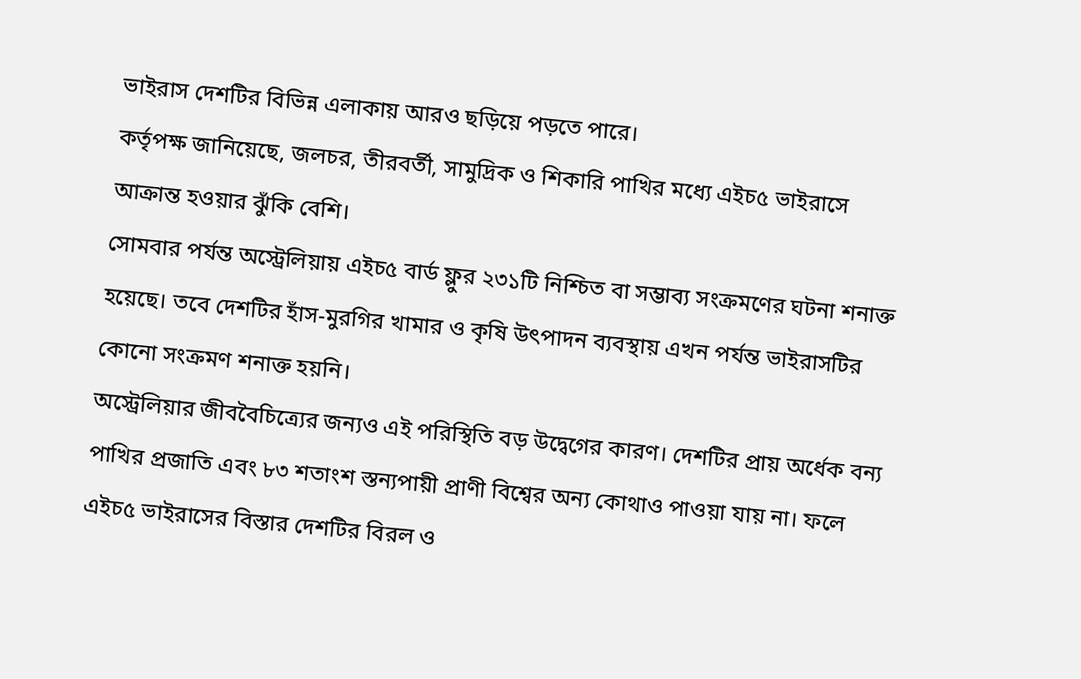ভাইরাস দেশটির বিভিন্ন এলাকায় আরও ছড়িয়ে পড়তে পারে।
কর্তৃপক্ষ জানিয়েছে, জলচর, তীরবর্তী, সামুদ্রিক ও শিকারি পাখির মধ্যে এইচ৫ ভাইরাসে আক্রান্ত হওয়ার ঝুঁকি বেশি।
সোমবার পর্যন্ত অস্ট্রেলিয়ায় এইচ৫ বার্ড ফ্লুর ২৩১টি নিশ্চিত বা সম্ভাব্য সংক্রমণের ঘটনা শনাক্ত হয়েছে। তবে দেশটির হাঁস-মুরগির খামার ও কৃষি উৎপাদন ব্যবস্থায় এখন পর্যন্ত ভাইরাসটির কোনো সংক্রমণ শনাক্ত হয়নি।
অস্ট্রেলিয়ার জীববৈচিত্র্যের জন্যও এই পরিস্থিতি বড় উদ্বেগের কারণ। দেশটির প্রায় অর্ধেক বন্য পাখির প্রজাতি এবং ৮৩ শতাংশ স্তন্যপায়ী প্রাণী বিশ্বের অন্য কোথাও পাওয়া যায় না। ফলে এইচ৫ ভাইরাসের বিস্তার দেশটির বিরল ও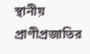স্থানীয় প্রাণীপ্রজাতির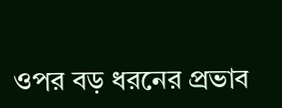ওপর বড় ধরনের প্রভাব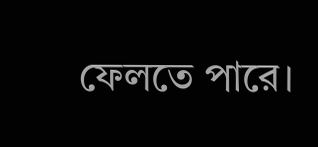ফেলতে পারে।